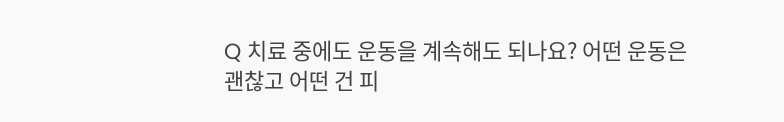Q 치료 중에도 운동을 계속해도 되나요? 어떤 운동은 괜찮고 어떤 건 피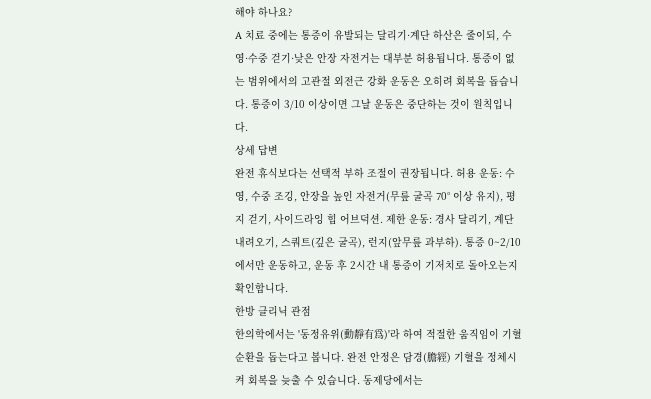해야 하나요?
A 치료 중에는 통증이 유발되는 달리기·계단 하산은 줄이되, 수영·수중 걷기·낮은 안장 자전거는 대부분 허용됩니다. 통증이 없는 범위에서의 고관절 외전근 강화 운동은 오히려 회복을 돕습니다. 통증이 3/10 이상이면 그날 운동은 중단하는 것이 원칙입니다.
상세 답변
완전 휴식보다는 선택적 부하 조절이 권장됩니다. 허용 운동: 수영, 수중 조깅, 안장을 높인 자전거(무릎 굴곡 70° 이상 유지), 평지 걷기, 사이드라잉 힙 어브덕션. 제한 운동: 경사 달리기, 계단 내려오기, 스쿼트(깊은 굴곡), 런지(앞무릎 과부하). 통증 0~2/10에서만 운동하고, 운동 후 2시간 내 통증이 기저치로 돌아오는지 확인합니다.
한방 클리닉 관점
한의학에서는 '동정유위(動靜有爲)'라 하여 적절한 움직임이 기혈 순환을 돕는다고 봅니다. 완전 안정은 담경(膽經) 기혈을 정체시켜 회복을 늦출 수 있습니다. 동제당에서는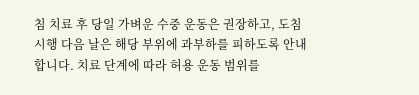침 치료 후 당일 가벼운 수중 운동은 권장하고, 도침 시행 다음 날은 해당 부위에 과부하를 피하도록 안내합니다. 치료 단계에 따라 허용 운동 범위를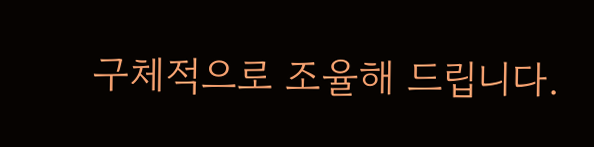구체적으로 조율해 드립니다.